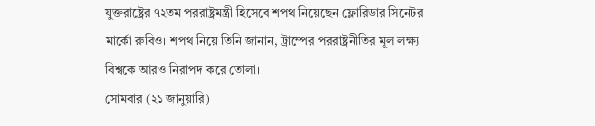যুক্তরাষ্ট্রের ৭২তম পররাষ্ট্রমন্ত্রী হিসেবে শপথ নিয়েছেন ফ্লোরিডার সিনেটর মার্কো রুবিও। শপথ নিয়ে তিনি জানান, ট্রাম্পের পররাষ্ট্রনীতির মূল লক্ষ্য বিশ্বকে আরও নিরাপদ করে তোলা।
সোমবার (২১ জানুয়ারি)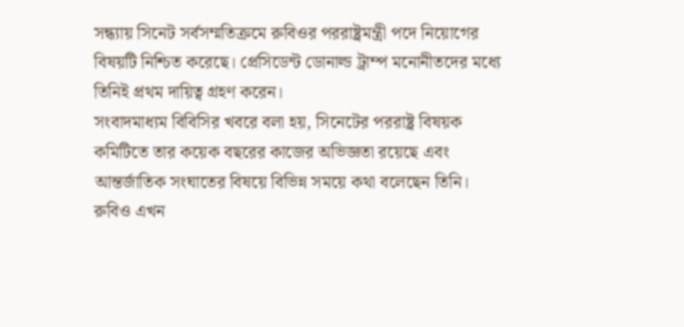সন্ধ্যায় সিনেট সর্বসম্মতিক্রমে রুবিওর পররাষ্ট্রমন্ত্রী পদে নিয়োগের বিষয়টি নিশ্চিত করেছে। প্রেসিডেন্ট ডোনাল্ড ট্রাম্প মনোনীতদের মধ্যে তিনিই প্রথম দায়িত্ব গ্রহণ করেন।
সংবাদমাধ্যম বিবিসির খবরে বলা হয়, সিনেটের পররাষ্ট্র বিষয়ক কমিটিতে তার কয়েক বছরের কাজের অভিজ্ঞতা রয়েছে এবং আন্তর্জাতিক সংঘাতের বিষয়ে বিভিন্ন সময়ে কথা বলেছেন তিনি। রুবিও এখন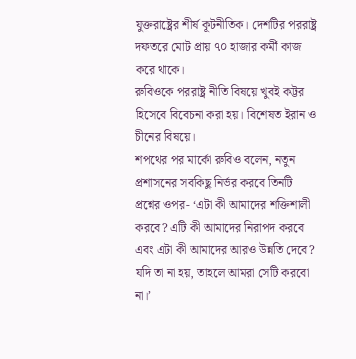যুক্তরাষ্ট্রের শীর্ষ কূটনীতিক। দেশটির পররাষ্ট্র দফতরে মোট প্রায় ৭০ হাজার কর্মী কাজ করে থাকে।
রুবিওকে পররাষ্ট্র নীতি বিষয়ে খুবই কট্টর হিসেবে বিবেচনা করা হয়। বিশেষত ইরান ও চীনের বিষয়ে।
শপথের পর মার্কো রুবিও বলেন, নতুন প্রশাসনের সবকিছু নির্ভর করবে তিনটি প্রশ্নের ওপর- ‘এটা কী আমাদের শক্তিশালী করবে? এটি কী আমাদের নিরাপদ করবে এবং এটা কী আমাদের আরও উন্নতি দেবে? যদি তা না হয়, তাহলে আমরা সেটি করবো না।’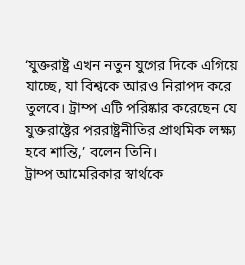‘যুক্তরাষ্ট্র এখন নতুন যুগের দিকে এগিয়ে যাচ্ছে, যা বিশ্বকে আরও নিরাপদ করে তুলবে। ট্রাম্প এটি পরিষ্কার করেছেন যে যুক্তরাষ্ট্রের পররাষ্ট্রনীতির প্রাথমিক লক্ষ্য হবে শান্তি,’ বলেন তিনি।
ট্রাম্প আমেরিকার স্বার্থকে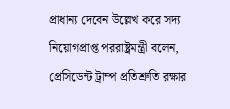প্রাধান্য দেবেন উল্লেখ করে সদ্য নিয়োগপ্রাপ্ত পররাষ্ট্রমন্ত্রী বলেন, প্রেসিডেন্ট ট্রাম্প প্রতিশ্রুতি রক্ষার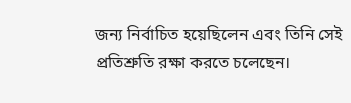জন্য নির্বাচিত হয়েছিলেন এবং তিনি সেই প্রতিশ্রুতি রক্ষা করতে চলেছেন।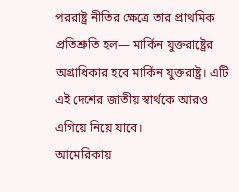পররাষ্ট্র নীতির ক্ষেত্রে তার প্রাথমিক প্রতিশ্রুতি হল— মার্কিন যুক্তরাষ্ট্রের অগ্রাধিকার হবে মার্কিন যুক্তরাষ্ট্র। এটি এই দেশের জাতীয় স্বার্থকে আরও এগিয়ে নিয়ে যাবে।
আমেরিকায়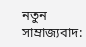নতুন সাম্রাজ্যবাদ: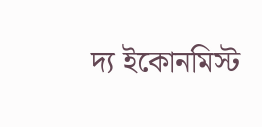দ্য ইকোনমিস্ট